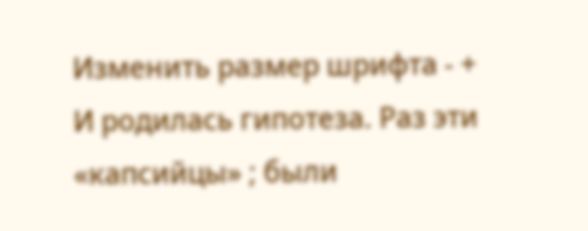Изменить размер шрифта - +
И родилась гипотеза. Раз эти «капсийцы» ; были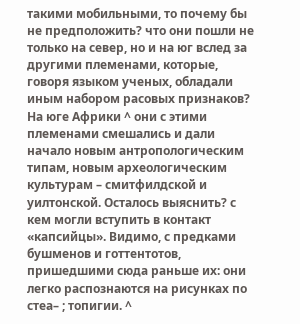такими мобильными, то почему бы не предположить? что они пошли не только на север, но и на юг вслед за другими племенами, которые, говоря языком ученых, обладали иным набором расовых признаков? На юге Африки ^ они с этими племенами смешались и дали начало новым антропологическим типам, новым археологическим культурам – смитфилдской и уилтонской. Осталось выяснить? с кем могли вступить в контакт «капсийцы». Видимо, с предками бушменов и готтентотов, пришедшими сюда раньше их: они легко распознаются на рисунках по стеа– ; топигии. ^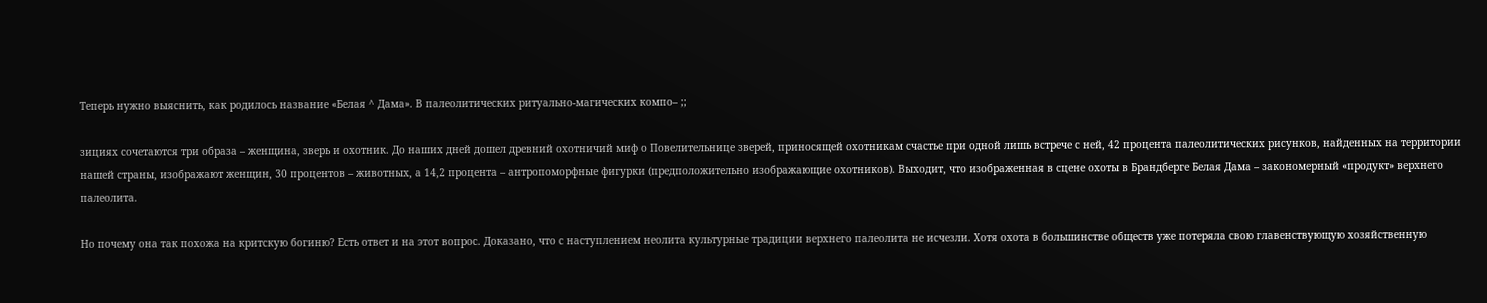Теперь нужно выяснить, как родилось название «Белая ^ Дама». В палеолитических ритуально-магических компо– ;;

зициях сочетаются три образа – женщина, зверь и охотник. До наших дней дошел древний охотничий миф о Повелительнице зверей, приносящей охотникам счастье при одной лишь встрече с ней, 42 процента палеолитических рисунков, найденных на территории нашей страны, изображают женщин, 30 процентов – животных, а 14,2 процента – антропоморфные фигурки (предположительно изображающие охотников). Выходит, что изображенная в сцене охоты в Брандберге Белая Дама – закономерный «продукт» верхнего палеолита.

Но почему она так похожа на критскую богиню? Есть ответ и на этот вопрос. Доказано, что с наступлением неолита культурные традиции верхнего палеолита не исчезли. Хотя охота в большинстве обществ уже потеряла свою главенствующую хозяйственную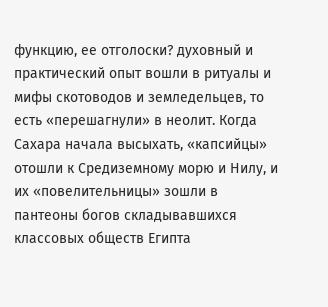функцию, ее отголоски? духовный и практический опыт вошли в ритуалы и мифы скотоводов и земледельцев, то есть «перешагнули» в неолит. Когда Сахара начала высыхать, «капсийцы» отошли к Средиземному морю и Нилу, и их «повелительницы» зошли в пантеоны богов складывавшихся классовых обществ Египта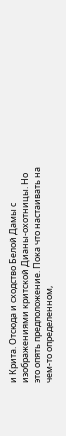и Крита. Отсюда и сходство Белой Дамы с изображениями критской Дианы-охотницы. Но это опять предположение. Пока что настаивать на чем-то определенном,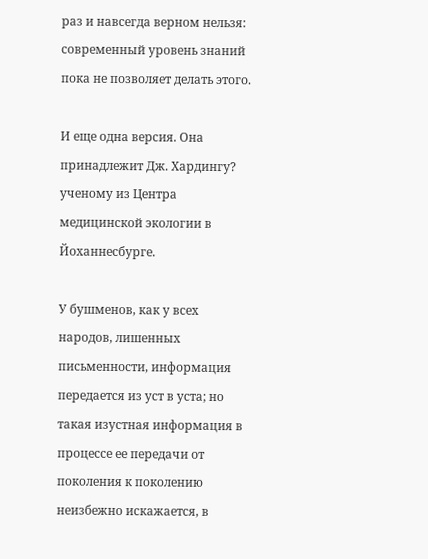раз и навсегда верном нельзя: современный уровень знаний пока не позволяет делать этого.

И еще одна версия. Она принадлежит Дж. Хардингу? ученому из Центра медицинской экологии в Йоханнесбурге.

У бушменов, как у всех народов, лишенных письменности, информация передается из уст в уста; но такая изустная информация в процессе ее передачи от поколения к поколению неизбежно искажается, в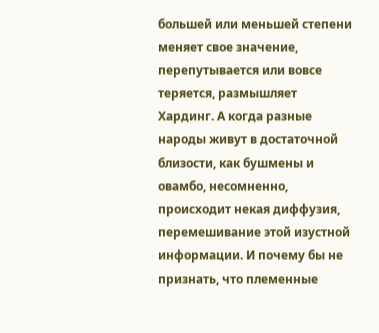большей или меньшей степени меняет свое значение, перепутывается или вовсе теряется, размышляет Хардинг. А когда разные народы живут в достаточной близости, как бушмены и овамбо, несомненно, происходит некая диффузия, перемешивание этой изустной информации. И почему бы не признать, что племенные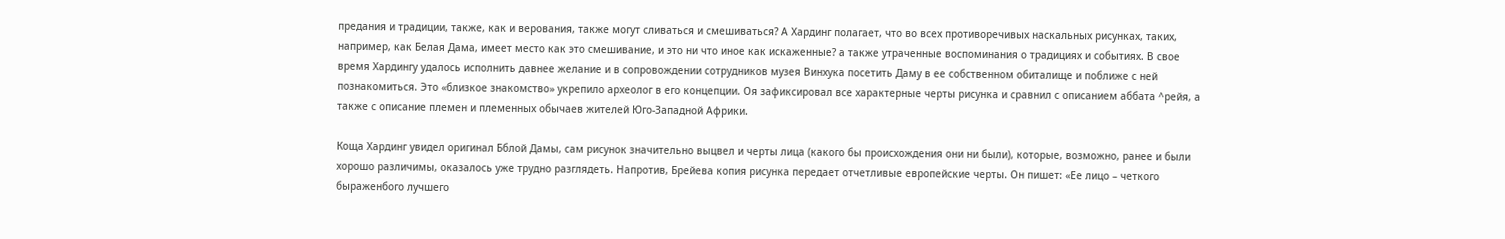предания и традиции, также, как и верования, также могут сливаться и смешиваться? А Хардинг полагает, что во всех противоречивых наскальных рисунках, таких, например, как Белая Дама, имеет место как это смешивание, и это ни что иное как искаженные? а также утраченные воспоминания о традициях и событиях. В свое время Хардингу удалось исполнить давнее желание и в сопровождении сотрудников музея Винхука посетить Даму в ее собственном обиталище и поближе с ней познакомиться. Это «близкое знакомство» укрепило археолог в его концепции. Оя зафиксировал все характерные черты рисунка и сравнил с описанием аббата ^рейя, а также с описание племен и племенных обычаев жителей Юго-Западной Африки.

Коща Хардинг увидел оригинал Бблой Дамы, сам рисунок значительно выцвел и черты лица (какого бы происхождения они ни были), которые, возможно, ранее и были хорошо различимы, оказалось уже трудно разглядеть. Напротив, Брейева копия рисунка передает отчетливые европейские черты. Он пишет: «Ее лицо – четкого быраженбого лучшего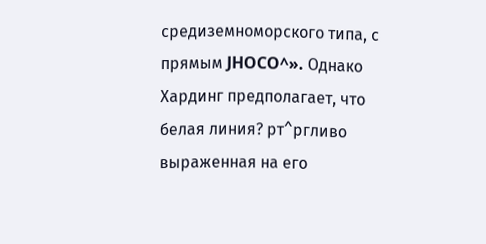средиземноморского типа, с прямым JHOCO^». Однако Хардинг предполагает, что белая линия? рт^ргливо выраженная на его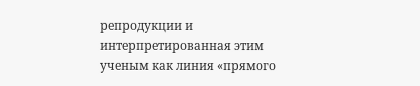репродукции и интерпретированная этим ученым как линия «прямого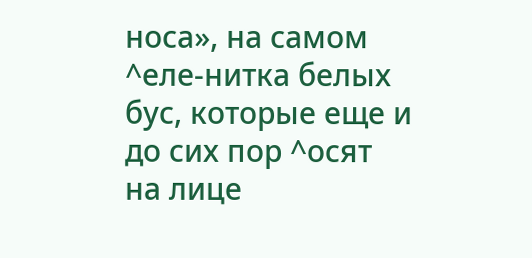носа», на самом ^еле-нитка белых бус, которые еще и до сих пор ^осят на лице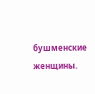бушменские женщины.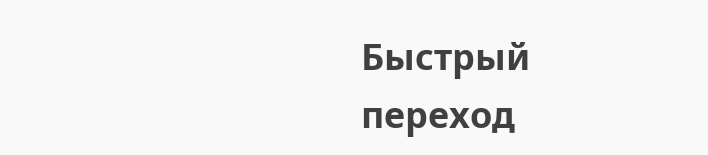Быстрый переход